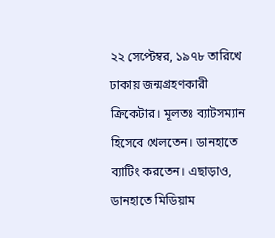২২ সেপ্টেম্বর, ১৯৭৮ তারিখে ঢাকায় জন্মগ্রহণকারী ক্রিকেটার। মূলতঃ ব্যাটসম্যান হিসেবে খেলতেন। ডানহাতে ব্যাটিং করতেন। এছাড়াও, ডানহাতে মিডিয়াম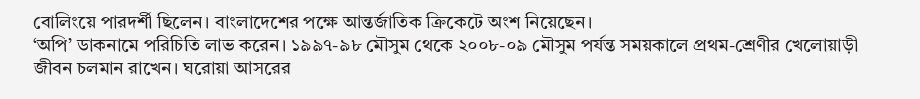বোলিংয়ে পারদর্শী ছিলেন। বাংলাদেশের পক্ষে আন্তর্জাতিক ক্রিকেটে অংশ নিয়েছেন।
‘অপি’ ডাকনামে পরিচিতি লাভ করেন। ১৯৯৭-৯৮ মৌসুম থেকে ২০০৮-০৯ মৌসুম পর্যন্ত সময়কালে প্রথম-শ্রেণীর খেলোয়াড়ী জীবন চলমান রাখেন। ঘরোয়া আসরের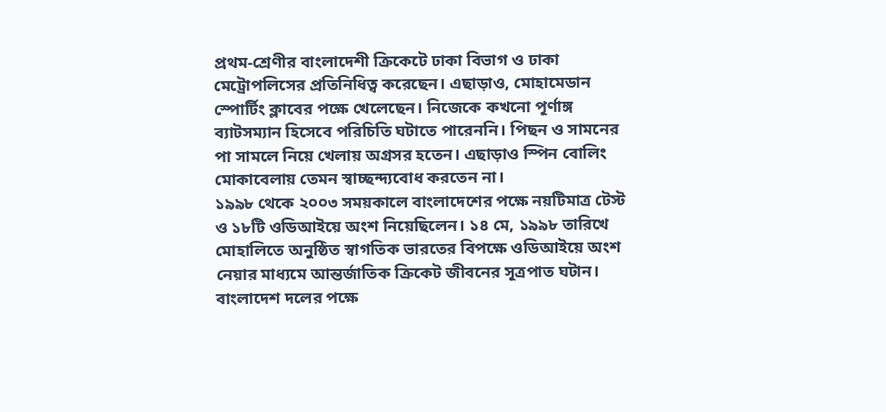প্রথম-শ্রেণীর বাংলাদেশী ক্রিকেটে ঢাকা বিভাগ ও ঢাকা মেট্রোপলিসের প্রতিনিধিত্ব করেছেন। এছাড়াও, মোহামেডান স্পোর্টিং ক্লাবের পক্ষে খেলেছেন। নিজেকে কখনো পূর্ণাঙ্গ ব্যাটসম্যান হিসেবে পরিচিতি ঘটাতে পারেননি। পিছন ও সামনের পা সামলে নিয়ে খেলায় অগ্রসর হতেন। এছাড়াও স্পিন বোলিং মোকাবেলায় তেমন স্বাচ্ছন্দ্যবোধ করতেন না।
১৯৯৮ থেকে ২০০৩ সময়কালে বাংলাদেশের পক্ষে নয়টিমাত্র টেস্ট ও ১৮টি ওডিআইয়ে অংশ নিয়েছিলেন। ১৪ মে, ১৯৯৮ তারিখে মোহালিতে অনুষ্ঠিত স্বাগতিক ভারতের বিপক্ষে ওডিআইয়ে অংশ নেয়ার মাধ্যমে আন্তর্জাতিক ক্রিকেট জীবনের সূত্রপাত ঘটান।
বাংলাদেশ দলের পক্ষে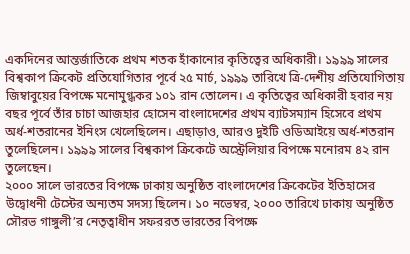একদিনের আন্তর্জাতিকে প্রথম শতক হাঁকানোর কৃতিত্বের অধিকারী। ১৯৯৯ সালের বিশ্বকাপ ক্রিকেট প্রতিযোগিতার পূর্বে ২৫ মার্চ, ১৯৯৯ তারিখে ত্রি-দেশীয় প্রতিযোগিতায় জিম্বাবুয়ের বিপক্ষে মনোমুগ্ধকর ১০১ রান তোলেন। এ কৃতিত্বের অধিকারী হবার নয় বছর পূর্বে তাঁর চাচা আজহার হোসেন বাংলাদেশের প্রথম ব্যাটসম্যান হিসেবে প্রথম অর্ধ-শতরানের ইনিংস খেলেছিলেন। এছাড়াও, আরও দুইটি ওডিআইয়ে অর্ধ-শতরান তুলেছিলেন। ১৯৯৯ সালের বিশ্বকাপ ক্রিকেটে অস্ট্রেলিয়ার বিপক্ষে মনোরম ৪২ রান তুলেছেন।
২০০০ সালে ভারতের বিপক্ষে ঢাকায় অনুষ্ঠিত বাংলাদেশের ক্রিকেটের ইতিহাসের উদ্বোধনী টেস্টের অন্যতম সদস্য ছিলেন। ১০ নভেম্বর, ২০০০ তারিখে ঢাকায় অনুষ্ঠিত সৌরভ গাঙ্গুলী’র নেতৃত্বাধীন সফররত ভারতের বিপক্ষে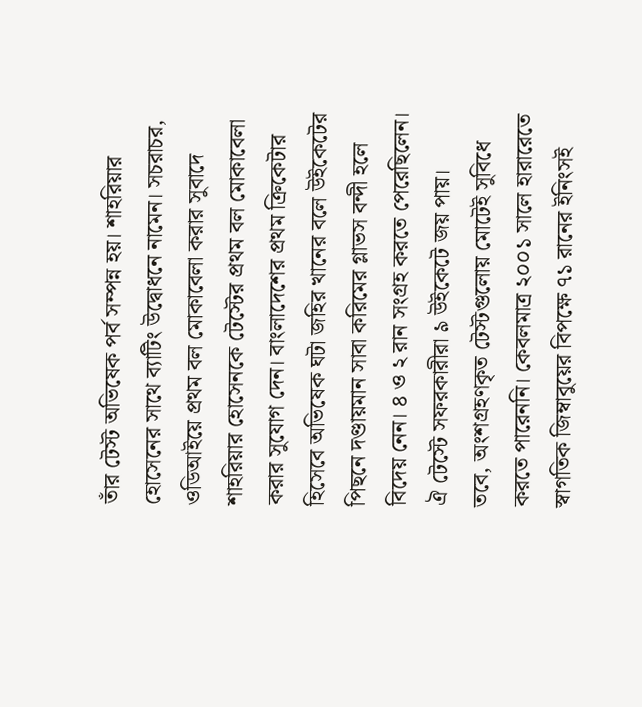তাঁর টেস্ট অভিষেক পর্ব সম্পন্ন হয়। শাহরিয়ার হোসেনের সাথে ব্যাটিং উদ্বোধনে নামেন। সচরাচর, ওডিআইয়ে প্রথম বল মোকাবেলা করার সুবাদে শাহরিয়ার হোসেনকে টেস্টের প্রথম বল মোকাবেলা করার সুযোগ দেন। বাংলাদেশের প্রথম ক্রিকেটার হিসেবে অভিষেক ঘটা জহির খানের বলে উইকেটের পিছনে দণ্ডায়মান সাবা করিমের গ্লাভস বন্দী হলে বিদেয় নেন। ৪ ও ২ রান সংগ্রহ করতে পেরেছিলেন। ঐ টেস্টে সফরকারীরা ৯ উইকেটে জয় পায়।
তবে, অংশগ্রহণকৃত টেস্টগুলোয় মোটেই সুবিধে করতে পারেননি। কেবলমাত্র ২০০১ সালে হারারেতে স্বাগতিক জিম্বাবুয়ের বিপক্ষে ৭১ রানের ইনিংসই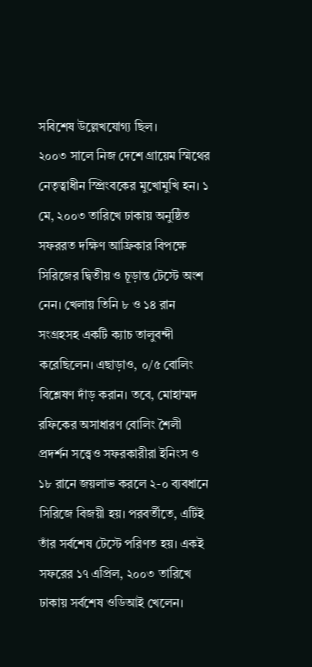সবিশেষ উল্লেখযোগ্য ছিল।
২০০৩ সালে নিজ দেশে গ্রায়েম স্মিথের নেতৃত্বাধীন স্প্রিংবকের মুখোমুখি হন। ১ মে, ২০০৩ তারিখে ঢাকায় অনুষ্ঠিত সফররত দক্ষিণ আফ্রিকার বিপক্ষে সিরিজের দ্বিতীয় ও চূড়ান্ত টেস্টে অংশ নেন। খেলায় তিনি ৮ ও ১৪ রান সংগ্রহসহ একটি ক্যাচ তালুবন্দী করেছিলেন। এছাড়াও, ০/৫ বোলিং বিশ্লেষণ দাঁড় করান। তবে, মোহাম্মদ রফিকের অসাধারণ বোলিং শৈলী প্রদর্শন সত্ত্বেও সফরকারীরা ইনিংস ও ১৮ রানে জয়লাভ করলে ২-০ ব্যবধানে সিরিজে বিজয়ী হয়। পরবর্তীতে, এটিই তাঁর সর্বশেষ টেস্টে পরিণত হয়। একই সফরের ১৭ এপ্রিল, ২০০৩ তারিখে ঢাকায় সর্বশেষ ওডিআই খেলেন।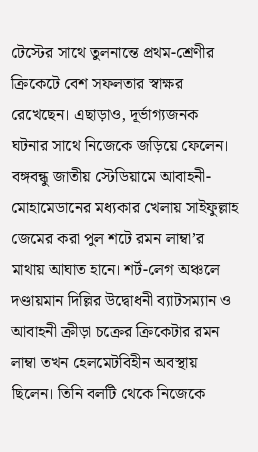টেস্টের সাথে তুলনান্তে প্রথম-শ্রেণীর ক্রিকেটে বেশ সফলতার স্বাক্ষর রেখেছেন। এছাড়াও, দূর্ভাগ্যজনক ঘটনার সাথে নিজেকে জড়িয়ে ফেলেন। বঙ্গবন্ধু জাতীয় স্টেডিয়ামে আবাহনী-মোহামেডানের মধ্যকার খেলায় সাইফুল্লাহ জেমের করা পুল শটে রমন লাম্বা’র মাথায় আঘাত হানে। শর্ট-লেগ অঞ্চলে দণ্ডায়মান দিল্লির উদ্বোধনী ব্যাটসম্যান ও আবাহনী ক্রীড়া চক্রের ক্রিকেটার রমন লাম্বা তখন হেলমেটবিহীন অবস্থায় ছিলেন। তিনি বলটি থেকে নিজেকে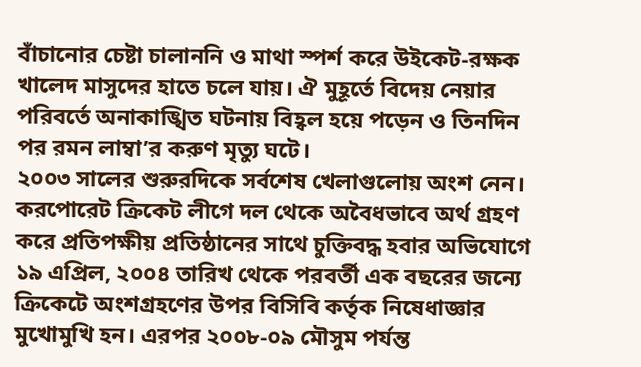বাঁচানোর চেষ্টা চালাননি ও মাথা স্পর্শ করে উইকেট-রক্ষক খালেদ মাসুদের হাতে চলে যায়। ঐ মুহূর্তে বিদেয় নেয়ার পরিবর্তে অনাকাঙ্খিত ঘটনায় বিহ্বল হয়ে পড়েন ও তিনদিন পর রমন লাম্বা’র করুণ মৃত্যু ঘটে।
২০০৩ সালের শুরুরদিকে সর্বশেষ খেলাগুলোয় অংশ নেন। করপোরেট ক্রিকেট লীগে দল থেকে অবৈধভাবে অর্থ গ্রহণ করে প্রতিপক্ষীয় প্রতিষ্ঠানের সাথে চুক্তিবদ্ধ হবার অভিযোগে ১৯ এপ্রিল, ২০০৪ তারিখ থেকে পরবর্তী এক বছরের জন্যে ক্রিকেটে অংশগ্রহণের উপর বিসিবি কর্তৃক নিষেধাজ্ঞার মুখোমুখি হন। এরপর ২০০৮-০৯ মৌসুম পর্যন্ত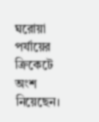ঘরোয়া পর্যায়ের ক্রিকেটে অংশ নিয়েছেন।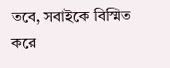তবে, সবাইকে বিস্মিত করে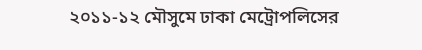২০১১-১২ মৌসুমে ঢাকা মেট্রোপলিসের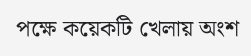পক্ষে কয়েকটি খেলায় অংশ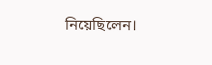নিয়েছিলেন।